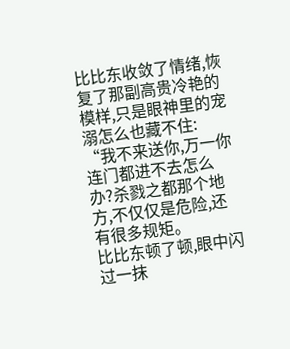比比东收敛了情绪,恢复了那副高贵冷艳的模样,只是眼神里的宠溺怎么也藏不住:
“我不来送你,万一你连门都进不去怎么办?杀戮之都那个地方,不仅仅是危险,还有很多规矩。
比比东顿了顿,眼中闪过一抹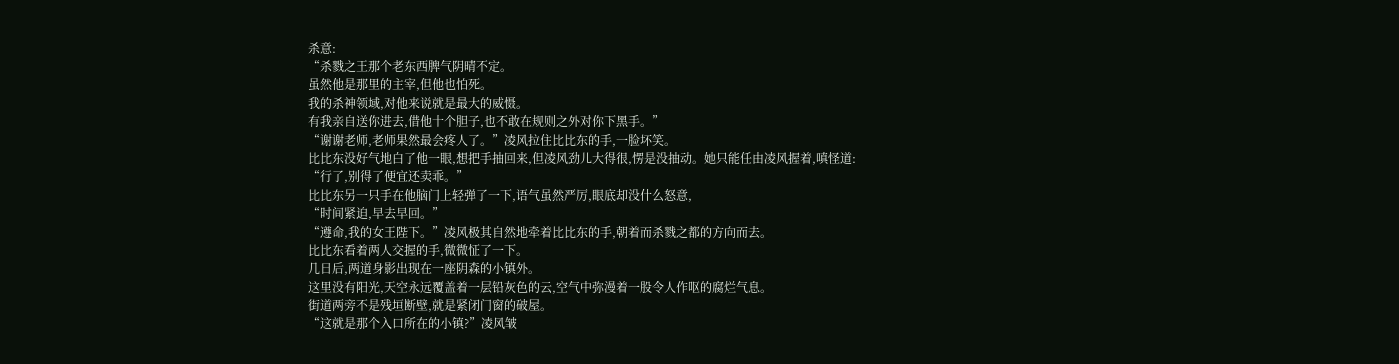杀意:
“杀戮之王那个老东西脾气阴晴不定。
虽然他是那里的主宰,但他也怕死。
我的杀神领域,对他来说就是最大的威慑。
有我亲自送你进去,借他十个胆子,也不敢在规则之外对你下黑手。”
“谢谢老师,老师果然最会疼人了。”凌风拉住比比东的手,一脸坏笑。
比比东没好气地白了他一眼,想把手抽回来,但凌风劲儿大得很,愣是没抽动。她只能任由凌风握着,嗔怪道:
“行了,别得了便宜还卖乖。”
比比东另一只手在他脑门上轻弹了一下,语气虽然严厉,眼底却没什么怒意,
“时间紧迫,早去早回。”
“遵命,我的女王陛下。”凌风极其自然地牵着比比东的手,朝着而杀戮之都的方向而去。
比比东看着两人交握的手,微微怔了一下。
几日后,两道身影出现在一座阴森的小镇外。
这里没有阳光,天空永远覆盖着一层铅灰色的云,空气中弥漫着一股令人作呕的腐烂气息。
街道两旁不是残垣断壁,就是紧闭门窗的破屋。
“这就是那个入口所在的小镇?”凌风皱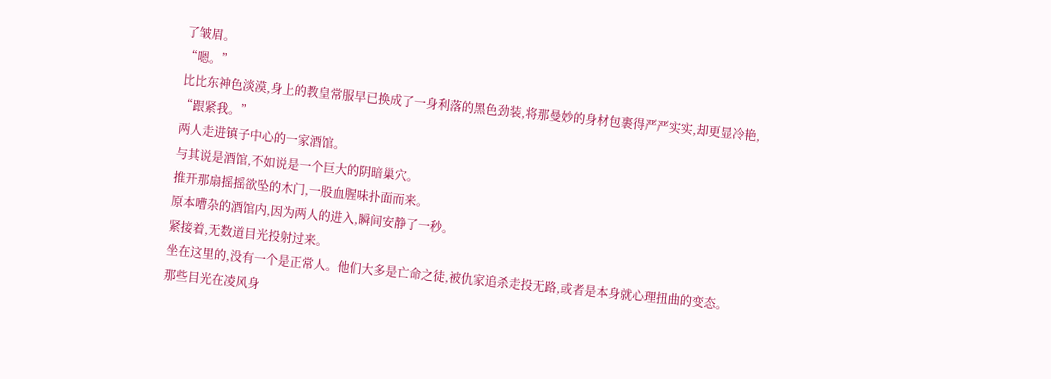了皱眉。
“嗯。”
比比东神色淡漠,身上的教皇常服早已换成了一身利落的黑色劲装,将那曼妙的身材包裹得严严实实,却更显冷艳,
“跟紧我。”
两人走进镇子中心的一家酒馆。
与其说是酒馆,不如说是一个巨大的阴暗巢穴。
推开那扇摇摇欲坠的木门,一股血腥味扑面而来。
原本嘈杂的酒馆内,因为两人的进入,瞬间安静了一秒。
紧接着,无数道目光投射过来。
坐在这里的,没有一个是正常人。他们大多是亡命之徒,被仇家追杀走投无路,或者是本身就心理扭曲的变态。
那些目光在凌风身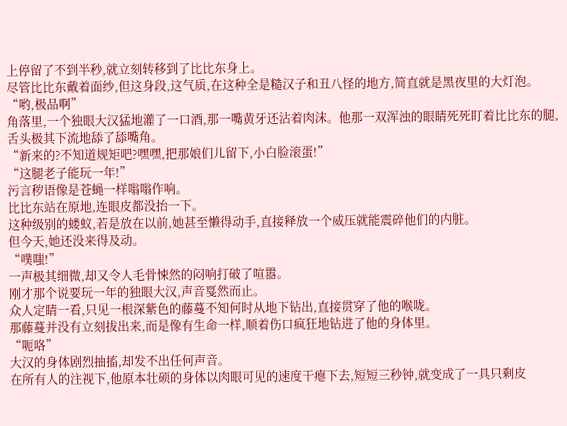上停留了不到半秒,就立刻转移到了比比东身上。
尽管比比东戴着面纱,但这身段,这气质,在这种全是糙汉子和丑八怪的地方,简直就是黑夜里的大灯泡。
“哟,极品啊”
角落里,一个独眼大汉猛地灌了一口酒,那一嘴黄牙还沾着肉沫。他那一双浑浊的眼睛死死盯着比比东的腿,舌头极其下流地舔了舔嘴角。
“新来的?不知道规矩吧?嘿嘿,把那娘们儿留下,小白脸滚蛋!”
“这腿老子能玩一年!”
污言秽语像是苍蝇一样嗡嗡作响。
比比东站在原地,连眼皮都没抬一下。
这种级别的蝼蚁,若是放在以前,她甚至懒得动手,直接释放一个威压就能震碎他们的内脏。
但今天,她还没来得及动。
“噗嗤!”
一声极其细微,却又令人毛骨悚然的闷响打破了喧嚣。
刚才那个说要玩一年的独眼大汉,声音戛然而止。
众人定睛一看,只见一根深紫色的藤蔓不知何时从地下钻出,直接贯穿了他的喉咙。
那藤蔓并没有立刻拔出来,而是像有生命一样,顺着伤口疯狂地钻进了他的身体里。
“呃咯”
大汉的身体剧烈抽搐,却发不出任何声音。
在所有人的注视下,他原本壮硕的身体以肉眼可见的速度干瘪下去,短短三秒钟,就变成了一具只剩皮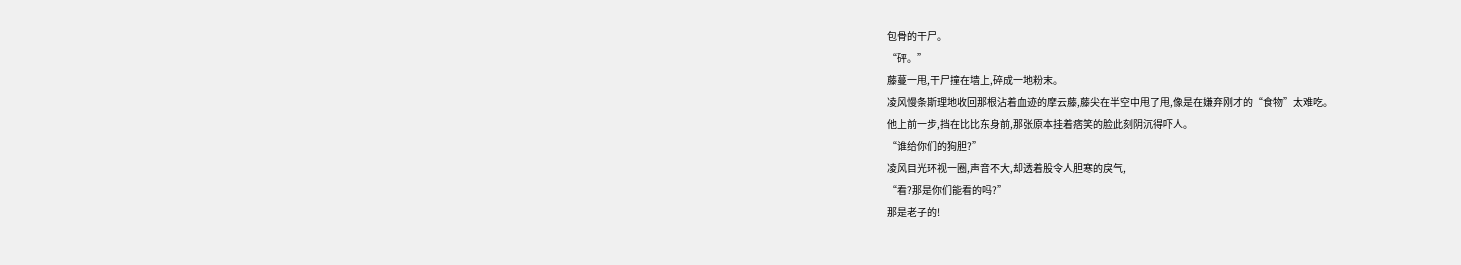包骨的干尸。
“砰。”
藤蔓一甩,干尸撞在墙上,碎成一地粉末。
凌风慢条斯理地收回那根沾着血迹的摩云藤,藤尖在半空中甩了甩,像是在嫌弃刚才的“食物”太难吃。
他上前一步,挡在比比东身前,那张原本挂着痞笑的脸此刻阴沉得吓人。
“谁给你们的狗胆?”
凌风目光环视一圈,声音不大,却透着股令人胆寒的戾气,
“看?那是你们能看的吗?”
那是老子的!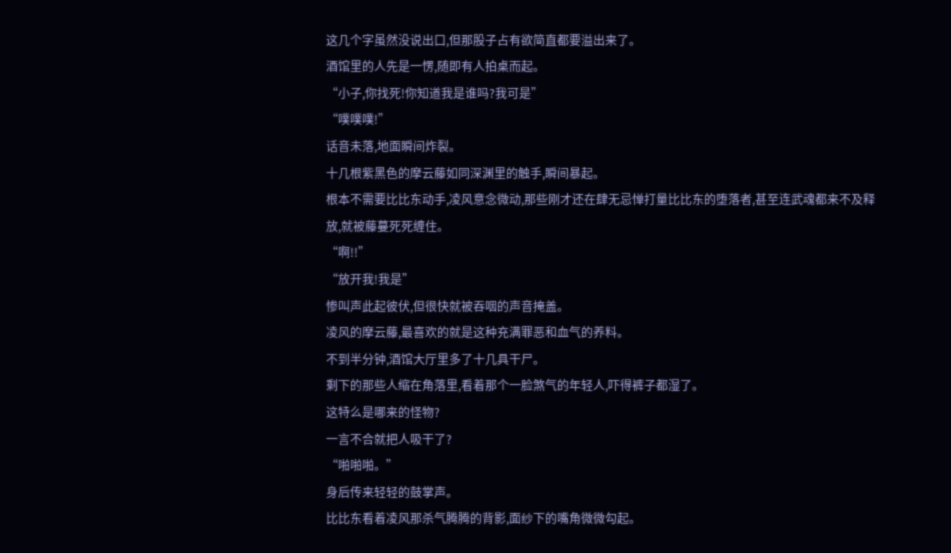这几个字虽然没说出口,但那股子占有欲简直都要溢出来了。
酒馆里的人先是一愣,随即有人拍桌而起。
“小子,你找死!你知道我是谁吗?我可是”
“噗噗噗!”
话音未落,地面瞬间炸裂。
十几根紫黑色的摩云藤如同深渊里的触手,瞬间暴起。
根本不需要比比东动手,凌风意念微动,那些刚才还在肆无忌惮打量比比东的堕落者,甚至连武魂都来不及释放,就被藤蔓死死缠住。
“啊!!”
“放开我!我是”
惨叫声此起彼伏,但很快就被吞咽的声音掩盖。
凌风的摩云藤,最喜欢的就是这种充满罪恶和血气的养料。
不到半分钟,酒馆大厅里多了十几具干尸。
剩下的那些人缩在角落里,看着那个一脸煞气的年轻人,吓得裤子都湿了。
这特么是哪来的怪物?
一言不合就把人吸干了?
“啪啪啪。”
身后传来轻轻的鼓掌声。
比比东看着凌风那杀气腾腾的背影,面纱下的嘴角微微勾起。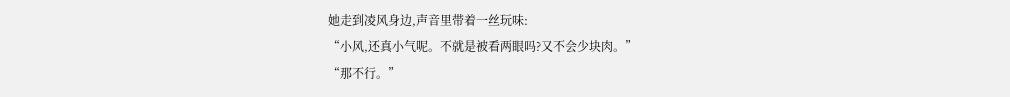她走到凌风身边,声音里带着一丝玩味:
“小风,还真小气呢。不就是被看两眼吗?又不会少块肉。”
“那不行。”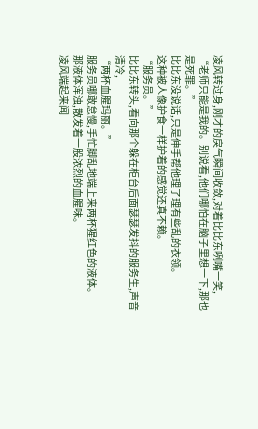凌风转过身,刚才的戾气瞬间收敛,对着比比东咧嘴一笑,
“老师只能是我的。别说看,他们哪怕在脑子里想一下,那也是死罪。”
比比东没说话,只是伸手帮他理了理有些乱的衣领。
这种被人像护食一样护着的感觉还真不赖。
“服务员。”
比比东转头,看向那个躲在柜台后面瑟瑟发抖的服务生,声音清冷,
“两杯血腥玛丽。”
服务员哪敢怠慢,手忙脚乱地端上来两杯猩红色的液体。
那液体浑浊,散发着一股浓烈的血腥味。
凌风端起来闻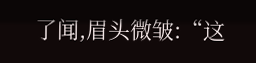了闻,眉头微皱:“这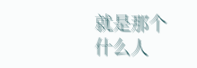就是那个什么人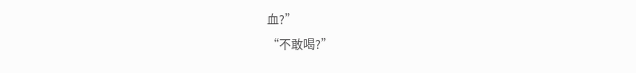血?”
“不敢喝?”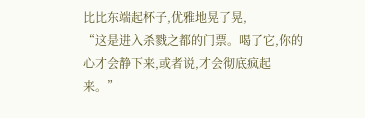比比东端起杯子,优雅地晃了晃,
“这是进入杀戮之都的门票。喝了它,你的心才会静下来,或者说,才会彻底疯起来。”